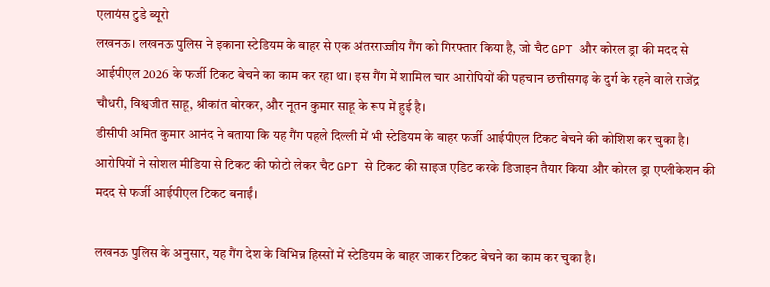एलायंस टुडे ब्यूरो
लखनऊ। लखनऊ पुलिस ने इकाना स्टेडियम के बाहर से एक अंतरराज्जीय गैंग को गिरफ्तार किया है, जो चैट GPT और कोरल ड्रा की मदद से आईपीएल 2026 के फर्जी टिकट बेचने का काम कर रहा था। इस गैंग में शामिल चार आरोपियों की पहचान छत्तीसगढ़ के दुर्ग के रहने वाले राजेंद्र चौधरी, विश्वजीत साहू, श्रीकांत बोरकर, और नूतन कुमार साहू के रूप में हुई है।
डीसीपी अमित कुमार आनंद ने बताया कि यह गैंग पहले दिल्ली में भी स्टेडियम के बाहर फर्जी आईपीएल टिकट बेचने की कोशिश कर चुका है। आरोपियों ने सोशल मीडिया से टिकट की फोटो लेकर चैट GPT से टिकट की साइज एडिट करके डिजाइन तैयार किया और कोरल ड्रा एप्लीकेशन की मदद से फर्जी आईपीएल टिकट बनाईं।

लखनऊ पुलिस के अनुसार, यह गैंग देश के विभिन्न हिस्सों में स्टेडियम के बाहर जाकर टिकट बेचने का काम कर चुका है।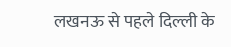लखनऊ से पहले दिल्ली के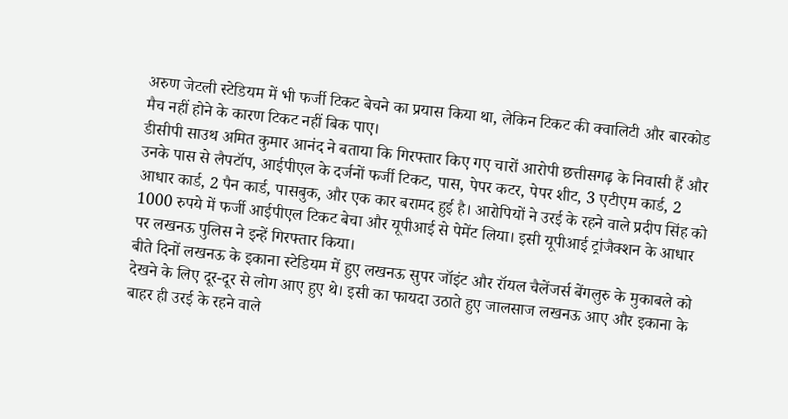अरुण जेटली स्टेडियम में भी फर्जी टिकट बेचने का प्रयास किया था, लेकिन टिकट की क्वालिटी और बारकोड मैच नहीं होने के कारण टिकट नहीं बिक पाए।
डीसीपी साउथ अमित कुमार आनंद ने बताया कि गिरफ्तार किए गए चारों आरोपी छत्तीसगढ़ के निवासी हैं और उनके पास से लैपटॉप, आईपीएल के दर्जनों फर्जी टिकट, पास, पेपर कटर, पेपर शीट, 3 एटीएम कार्ड, 2 आधार कार्ड, 2 पैन कार्ड, पासबुक, और एक कार बरामद हुई है। आरोपियों ने उरई के रहने वाले प्रदीप सिंह को 1000 रुपये में फर्जी आईपीएल टिकट बेचा और यूपीआई से पेमेंट लिया। इसी यूपीआई ट्रांजैक्शन के आधार पर लखनऊ पुलिस ने इन्हें गिरफ्तार किया।
बीते दिनों लखनऊ के इकाना स्टेडियम में हुए लखनऊ सुपर जॉइंट और रॉयल चैलेंजर्स बेंगलुरु के मुकाबले को देखने के लिए दूर-दूर से लोग आए हुए थे। इसी का फायदा उठाते हुए जालसाज लखनऊ आए और इकाना के बाहर ही उरई के रहने वाले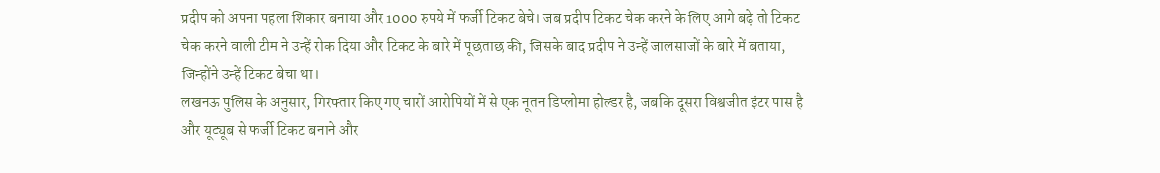प्रदीप को अपना पहला शिकार बनाया और 1000 रुपये में फर्जी टिकट बेचे। जब प्रदीप टिकट चेक करने के लिए आगे बढ़े तो टिकट चेक करने वाली टीम ने उन्हें रोक दिया और टिकट के बारे में पूछताछ की, जिसके बाद प्रदीप ने उन्हें जालसाजों के बारे में बताया, जिन्होंने उन्हें टिकट बेचा था।
लखनऊ पुलिस के अनुसार, गिरफ्तार किए गए चारों आरोपियों में से एक नूतन डिप्लोमा होल्डर है, जबकि दूसरा विश्वजीत इंटर पास है और यूट्यूब से फर्जी टिकट बनाने और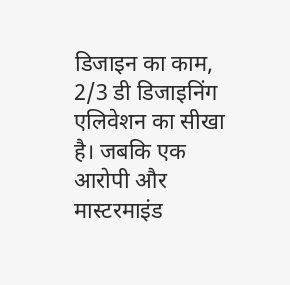डिजाइन का काम, 2/3 डी डिजाइनिंग एलिवेशन का सीखा है। जबकि एक आरोपी और मास्टरमाइंड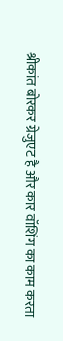श्रीकांत बोरकर ग्रेजुएट है और कार वॉशिंग का काम करता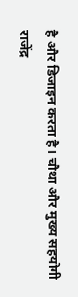है और डिजाइन करता है। चौथा और मुख्य सहयोगी राजेंद्र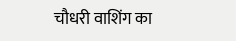चौधरी वाशिंग का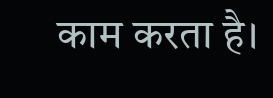काम करता है।